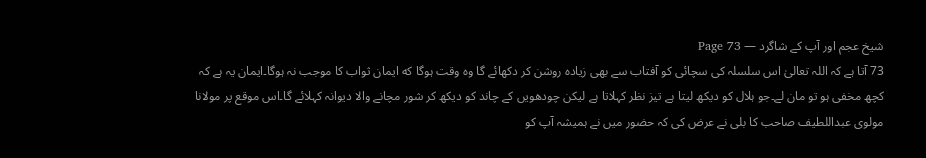شیخ عجم اور آپ کے شاگرد — Page 73
73 آتا ہے کہ اللہ تعالیٰ اس سلسلہ کی سچائی کو آفتاب سے بھی زیادہ روشن کر دکھائے گا وہ وقت ہوگا که ایمان ثواب کا موجب نہ ہوگا۔ایمان یہ ہے کہ کچھ مخفی ہو تو مان لے۔جو ہلال کو دیکھ لیتا ہے تیز نظر کہلاتا ہے لیکن چودھویں کے چاند کو دیکھ کر شور مچانے والا دیوانہ کہلائے گا۔اس موقع پر مولانا مولوی عبداللطیف صاحب کا بلی نے عرض کی کہ حضور میں نے ہمیشہ آپ کو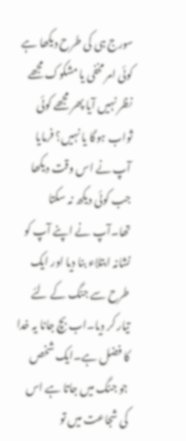سورج ہی کی طرح دیکھا ہے کوئی امر مخفی یا مشکوک مجھے نظر نہیں آیا پھر مجھے کوئی ثواب ہوگا یا نہیں؟ فرمایا آپ نے اس وقت دیکھا جب کوئی دیکھ نہ سکتا تھا۔آپ نے اپنے آپ کو نشانہ ابتلاء بنا دیا اور ایک طرح سے جنگ کے لئے تیار کر دیا۔اب بچ جانا یہ خدا کا فضل ہے۔ایک شخص جو جنگ میں جاتا ہے اس کی شجاعت میں تو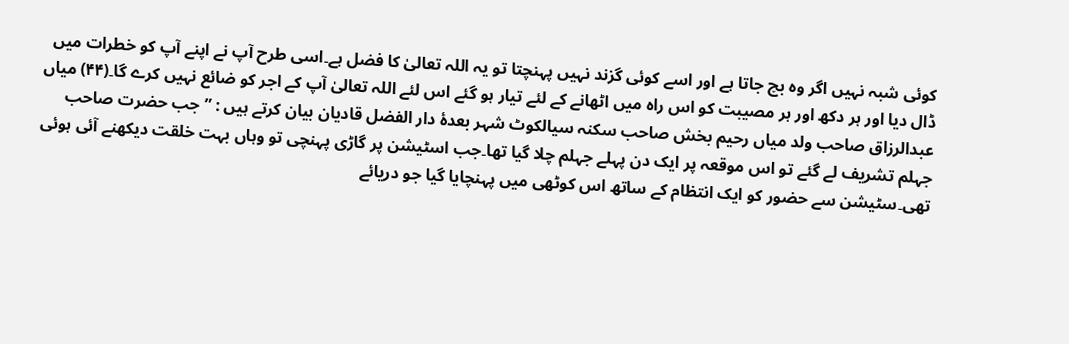کوئی شبہ نہیں اگر وہ بچ جاتا ہے اور اسے کوئی گزند نہیں پہنچتا تو یہ اللہ تعالیٰ کا فضل ہے۔اسی طرح آپ نے اپنے آپ کو خطرات میں ڈال دیا اور ہر دکھ اور ہر مصیبت کو اس راہ میں اٹھانے کے لئے تیار ہو گئے اس لئے اللہ تعالیٰ آپ کے اجر کو ضائع نہیں کرے گا۔(۴۴) میاں عبدالرزاق صاحب ولد میاں رحیم بخش صاحب سکنہ سیالکوٹ شہر بعدۂ دار الفضل قادیان بیان کرتے ہیں : ” جب حضرت صاحب جہلم تشریف لے گئے تو اس موقعہ پر ایک دن پہلے جہلم چلا گیا تھا۔جب اسٹیشن پر گاڑی پہنچی تو وہاں بہت خلقت دیکھنے آئی ہوئی تھی۔سٹیشن سے حضور کو ایک انتظام کے ساتھ اس کوٹھی میں پہنچایا گیا جو دریائے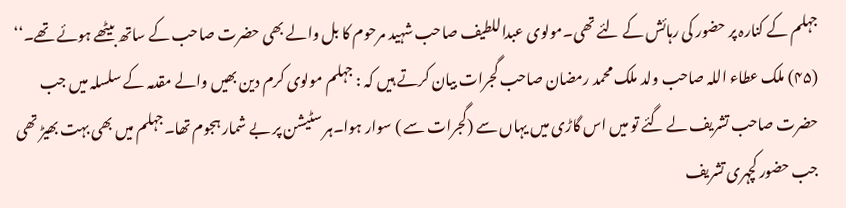جہلم کے کنارہ پر حضور کی رہائش کے لئے تھی۔مولوی عبداللطیف صاحب شہید مرحوم کا بل والے بھی حضرت صاحب کے ساتھ بیٹھے ہوئے تھے۔‘‘ (۴۵) ملک عطاء اللہ صاحب ولد ملک محمد رمضان صاحب گجرات بیان کرتے ہیں کہ : جہلم مولوی کرم دین بھیں والے مقدمہ کے سلسلہ میں جب حضرت صاحب تشریف لے گئے تو میں اس گاڑی میں یہاں سے (گجرات سے ) سوار ہوا۔ہر سٹیشن پر بے شمار ہجوم تھا۔جہلم میں بھی بہت بھیڑ تھی جب حضور کچہری تشریف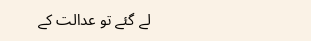لے گئے تو عدالت کے